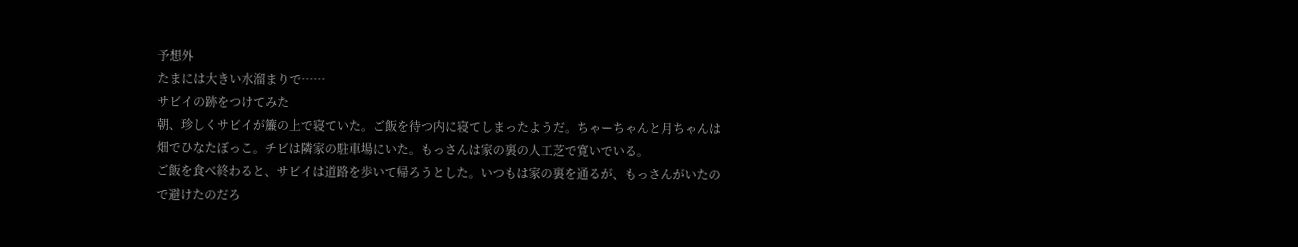予想外
たまには大きい水溜まりで……
サビイの跡をつけてみた
朝、珍しくサビイが簾の上で寝ていた。ご飯を待つ内に寝てしまったようだ。ちゃーちゃんと月ちゃんは畑でひなたぼっこ。チビは隣家の駐車場にいた。もっさんは家の裏の人工芝で寛いでいる。
ご飯を食べ終わると、サビイは道路を歩いて帰ろうとした。いつもは家の裏を通るが、もっさんがいたので避けたのだろ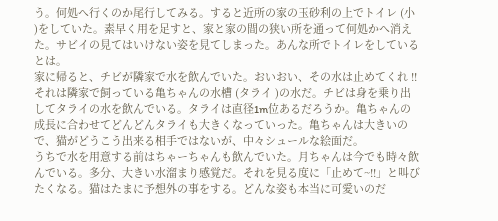う。何処へ行くのか尾行してみる。すると近所の家の玉砂利の上でトイレ (小 )をしていた。素早く用を足すと、家と家の間の狭い所を通って何処かへ消えた。サビイの見てはいけない姿を見てしまった。あんな所でトイレをしているとは。
家に帰ると、チビが隣家で水を飲んでいた。おいおい、その水は止めてくれ !! それは隣家で飼っている亀ちゃんの水槽 (タライ )の水だ。チビは身を乗り出してタライの水を飲んでいる。タライは直径1m位あるだろうか。亀ちゃんの成長に合わせてどんどんタライも大きくなっていった。亀ちゃんは大きいので、猫がどうこう出来る相手ではないが、中々シュールな絵面だ。
うちで水を用意する前はちゃーちゃんも飲んでいた。月ちゃんは今でも時々飲んでいる。多分、大きい水溜まり感覚だ。それを見る度に「止めて~!!」と叫びたくなる。猫はたまに予想外の事をする。どんな姿も本当に可愛いのだ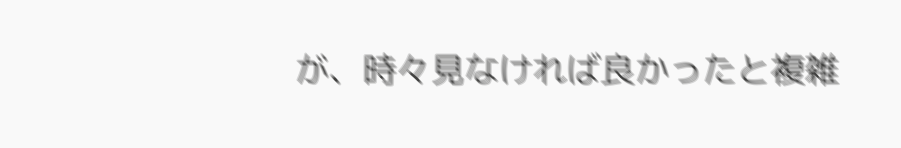が、時々見なければ良かったと複雑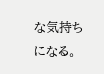な気持ちになる。